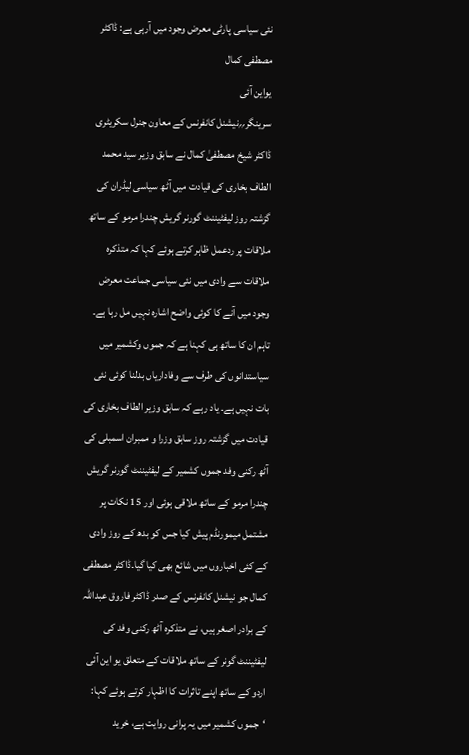نئی سیاسی پارٹی معرض وجود میں آرہی ہے: ڈاکٹر مصطفی کمال
یواین آئی
سرینگر؍؍نیشنل کانفرنس کے معاون جنرل سکریٹری ڈاکٹر شیخ مصطفیٰ کمال نے سابق وزیر سید محمد الطاف بخاری کی قیادت میں آٹھ سیاسی لیڈران کی گزشتہ روز لیفٹیننٹ گورنر گریش چندرا مرمو کے ساتھ ملاقات پر ردعمل ظاہر کرتے ہوئے کہا کہ متذکرہ ملاقات سے وادی میں نئی سیاسی جماعت معرض وجود میں آنے کا کوئی واضح اشارہ نہیں مل رہا ہے۔ تاہم ان کا ساتھ ہی کہنا ہے کہ جموں وکشمیر میں سیاستدانوں کی طرف سے وفاداریاں بدلنا کوئی نئی بات نہیں ہے۔ یاد رہے کہ سابق وزیر الطاف بخاری کی قیادت میں گزشتہ روز سابق وزرا و ممبران اسمبلی کی آٹھ رکنی وفد جموں کشمیر کے لیفٹیننٹ گورنر گریش چندرا مرمو کے ساتھ ملاقی ہوئی اور 15 نکات پر مشتمل میمورنڈم پیش کیا جس کو بدھ کے روز وادی کے کئی اخباروں میں شائع بھی کیا گیا۔ڈاکٹر مصطفی کمال جو نیشنل کانفرنس کے صدر ڈاکٹر فاروق عبداللہ کے برادر اصغر ہیں، نے متذکرہ آٹھ رکنی وفد کی لیفٹیننٹ گونر کے ساتھ ملاقات کے متعلق یو این آئی اردو کے ساتھ اپنے تاثرات کا اظہار کرتے ہوئے کہا: ‘جموں کشمیر میں یہ پرانی روایت ہے، خرید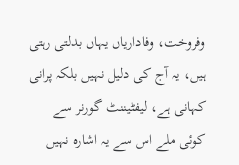وفروخت، وفاداریاں یہاں بدلتی رہتی ہیں، یہ آج کی دلیل نہیں بلکہ پرانی کہانی ہے، لیفٹیننٹ گورنر سے کوئی ملے اس سے یہ اشارہ نہیں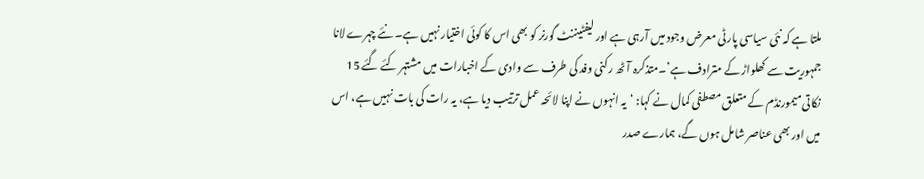ملتا ہے کہ نئی سیاسی پارٹی معرض وجود میں آرہی ہے اور لیفٹیننٹ گورنر کو بھی اس کا کوئی اختیار نہیں ہے۔ نئے چہرے لانا جمہوریت سے کھلواڑ کے مترادف ہے’۔متذکرہ آٹھ رکنی وفد کی طرف سے وادی کے اخبارات میں مشتہر کئے گئے 15 نکاتی میمورنڈم کے متعلق مصطفی کمال نے کہا: ‘یہ انہوں نے اپنا لائحہ عمل ترتیب دیا ہے، یہ رات کی بات نہیں ہے، اس میں اور بھی عناصر شامل ہوں گے، ہمارے صدر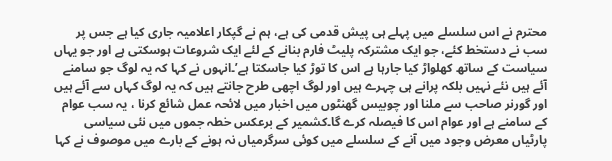محترم نے اس سلسلے میں پہلے ہی پیش قدمی کی ہے، ہم نے گپکار اعلامیہ جاری کیا ہے جس پر سب نے دستخط کئے، جو ایک مشترکہ پلیٹ فارم بنانے کے لئے ایک شروعات ہوسکتی ہے اور جو یہاں سیاست کے ساتھ کھلواڑ کیا جارہا ہے اس کا توڑ کیا جاسکتا ہے’۔انہوں نے کہا کہ یہ لوگ جو سامنے آئے ہیں نئے نہیں بلکہ پرانے ہی چہرے ہیں اور لوگ اچھی طرح جانتے ہیں کہ یہ لوگ کہاں سے آئے ہیں اور گورنر صاحب سے ملنا اور چوبیس گھنٹوں میں اخبار میں لائحہ عمل شائع کرنا ، یہ سب عوام کے سامنے ہے اور عوام اس کا فیصلہ کرے گا۔کشمیر کے برعکس خطہ جموں میں نئی سیاسی پارٹیاں معرض وجود میں آنے کے سلسلے میں کوئی سرگرمیاں نہ ہونے کے بارے میں موصوف نے کہا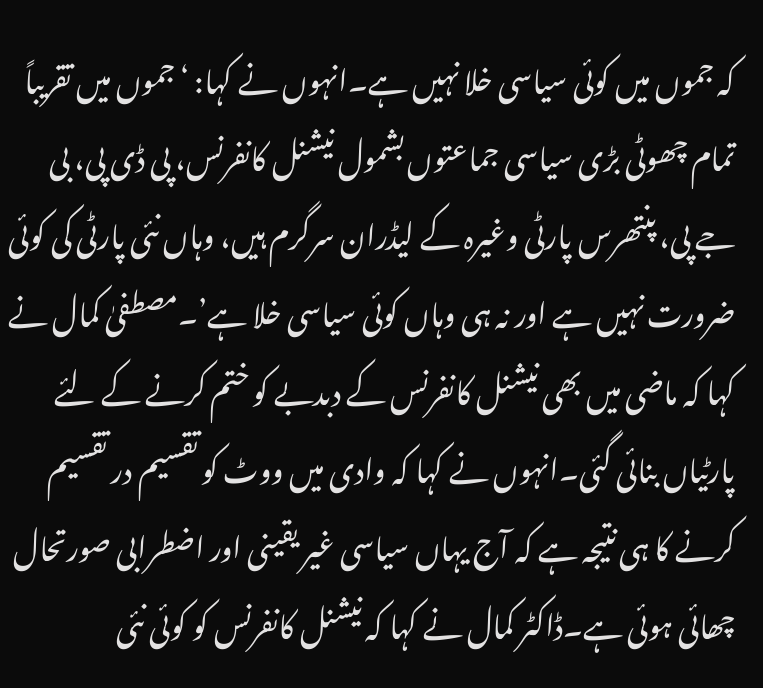کہ جموں میں کوئی سیاسی خلا نہیں ہے۔انہوں نے کہا: ‘جموں میں تقریباً تمام چھوٹی بڑی سیاسی جماعتوں بشمول نیشنل کانفرنس، پی ڈی پی، بی جے پی، پنتھرس پارٹی وغیرہ کے لیڈران سرگرم ہیں، وہاں نئی پارٹی کی کوئی ضرورت نہیں ہے اور نہ ہی وہاں کوئی سیاسی خلا ہے’۔مصطفیٰ کمال نے کہا کہ ماضی میں بھی نیشنل کانفرنس کے دبدبے کو ختم کرنے کے لئے پارٹیاں بنائی گئی۔انہوں نے کہا کہ وادی میں ووٹ کو تقسیم در تقسیم کرنے کا ہی نتیجہ ہے کہ آج یہاں سیاسی غیر یقینی اور اضطرابی صورتحال چھائی ہوئی ہے۔ڈاکٹر کمال نے کہا کہ نیشنل کانفرنس کو کوئی نئی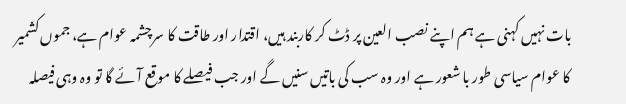بات نہیں کہنی ہے ہم اپنے نصب العین پر ڈٹ کر کاربند ہیں، اقتدار اور طاقت کا سرچشمہ عوام ہے، جموں کشمیر کا عوام سیاسی طور با شعور ہے اور وہ سب کی باتیں سنیں گے اور جب فیصلے کا موقع آئے گا تو وہ وہی فیصلہ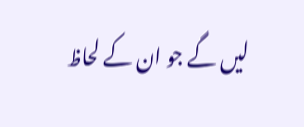لیں گے جو ان کے لحاظ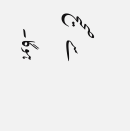سے صحیح ہوگا۔